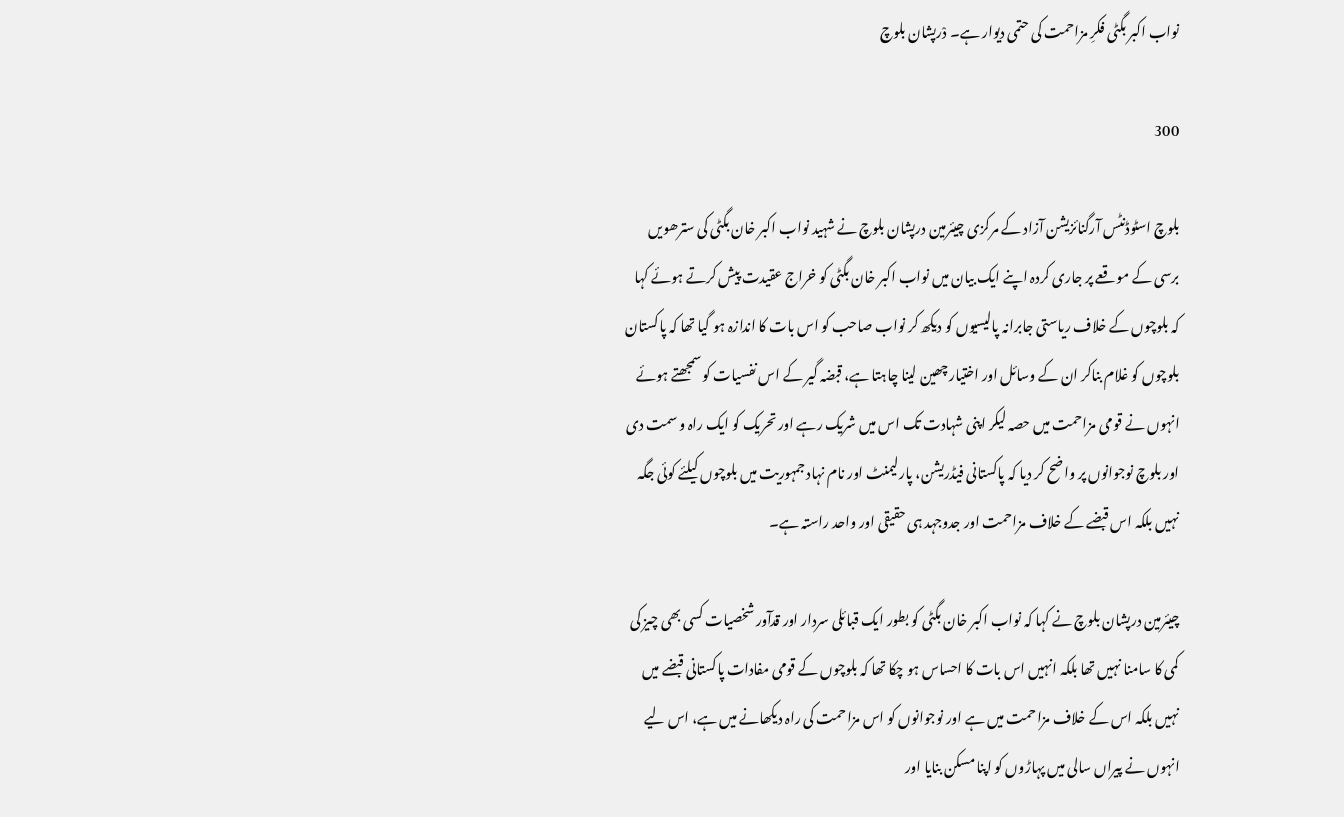نواب اکبر بگٹی فکرِ مزاحمت کی حتمی دیوار ہے۔ دْرپشان بلوچ

300

بلوچ اسٹوڈنٹس آرگنائزیشن آزاد کے مرکزی چیئرمین درپشان بلوچ نے شہید نواب اکبر خان بگٹی کی سترھویں برسی کے موقعے پر جاری کردہ اپنے ایک بیان میں نواب اکبر خان بگٹی کو خراج عقیدت پیش کرتے ہوئے کہا کہ بلوچوں کے خلاف ریاستی جابرانہ پالیسیوں کو دیکھ کر نواب صاحب کو اس بات کا اندازہ ہو گیا تھا کہ پاکستان بلوچوں کو غلام بناکر ان کے وسائل اور اختیار چھین لینا چاہتا ہے، قبضہ گیر کے اس نفسیات کو سمجھتے ہوئے انہوں نے قومی مزاحمت میں حصہ لیکر اپنی شہادت تک اس میں شریک رہے اور تحریک کو ایک راہ و سمت دی اور بلوچ نوجوانوں پر واضح کر دیا کہ پاکستانی فیڈریشن، پارلیمنٹ اور نام نہاد جمہوریت میں بلوچوں کیلئے کوئی جگہ نہیں بلکہ اس قبضے کے خلاف مزاحمت اور جدوجہد ہی حقیقی اور واحد راستہ ہے۔

چیئرمین درپشان بلوچ نے کہا کہ نواب اکبر خان بگٹی کو بطور ایک قبائلی سردار اور قدآور شخصیات کسی بھی چیز کی کمی کا سامنا نہیں تھا بلکہ انہیں اس بات کا احساس ہو چکا تھا کہ بلوچوں کے قومی مفادات پاکستانی قبضے میں نہیں بلکہ اس کے خلاف مزاحمت میں ہے اور نوجوانوں کو اس مزاحمت کی راہ دیکھانے میں ہے، اس لیے انہوں نے پیراں سالی میں پہاڑوں کو اپنا مسکن بنایا اور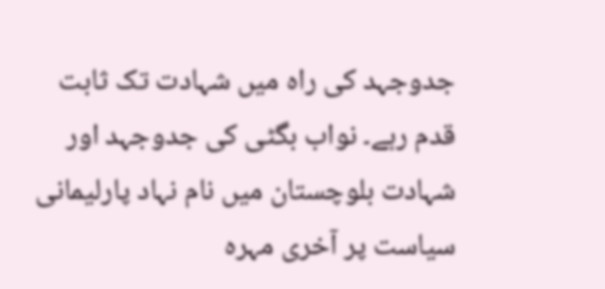جدوجہد کی راہ میں شہادت تک ثابت قدم رہے۔ نواب بگٹی کی جدوجہد اور شہادت بلوچستان میں نام نہاد پارلیمانی سیاست پر آخری مہرہ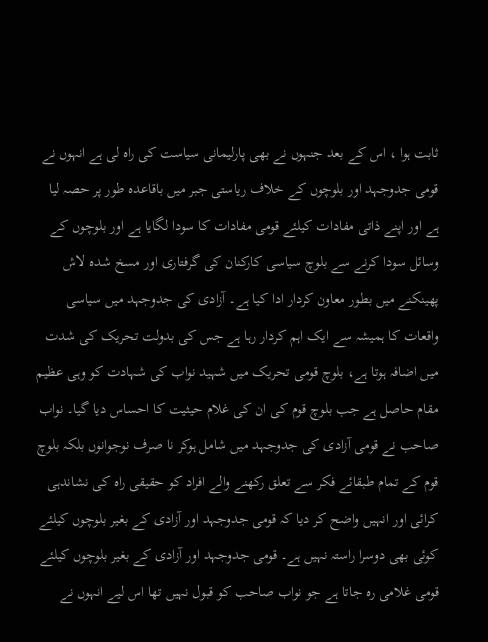ثابت ہوا ، اس کے بعد جنہوں نے بھی پارلیمانی سیاست کی راہ لی ہے انہوں نے قومی جدوجہد اور بلوچوں کے خلاف ریاستی جبر میں باقاعدہ طور پر حصہ لیا ہے اور اپنے ذاتی مفادات کیلئے قومی مفادات کا سودا لگایا ہے اور بلوچوں کے وسائل سودا کرنے سے بلوچ سیاسی کارکنان کی گرفتاری اور مسخ شدہ لاش پھینکنے میں بطور معاون کردار ادا کیا ہے۔ آزادی کی جدوجہد میں سیاسی واقعات کا ہمیشہ سے ایک اہم کردار رہا ہے جس کی بدولت تحریک کی شدت میں اضافہ ہوتا ہے، بلوچ قومی تحریک میں شہید نواب کی شہادت کو وہی عظیم مقام حاصل ہے جب بلوچ قوم کی ان کی غلام حیثیت کا احساس دیا گیا۔ نواب صاحب نے قومی آزادی کی جدوجہد میں شامل ہوکر نا صرف نوجوانوں بلکہ بلوچ قوم کے تمام طبقائے فکر سے تعلق رکھنے والے افراد کو حقیقی راہ کی نشاندہی کرائی اور انہیں واضح کر دیا کہ قومی جدوجہد اور آزادی کے بغیر بلوچوں کیلئے کوئی بھی دوسرا راستہ نہیں ہے۔ قومی جدوجہد اور آزادی کے بغیر بلوچوں کیلئے قومی غلامی رہ جاتا ہے جو نواب صاحب کو قبول نہیں تھا اس لیے انہوں نے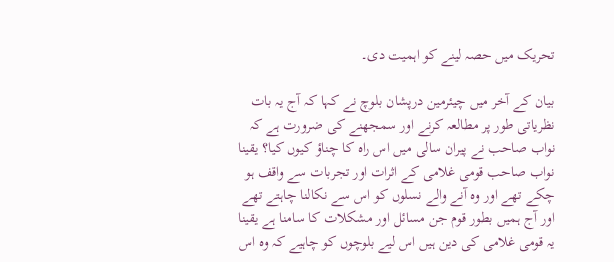تحریک میں حصہ لینے کو اہمیت دی۔

بیان کے آخر میں چیئرمین درپشان بلوچ نے کہا کہ آج یہ بات نظریاتی طور پر مطالعہ کرنے اور سمجھنے کی ضرورت ہے کہ نواب صاحب نے پیران سالی میں اس راہ کا چناؤ کیوں کیا؟ یقینا نواب صاحب قومی غلامی کے اثرات اور تجربات سے واقف ہو چکے تھے اور وہ آنے والے نسلوں کو اس سے نکالنا چاہتے تھے اور آج ہمیں بطور قوم جن مسائل اور مشکلات کا سامنا ہے یقینا یہ قومی غلامی کی دین ہیں اس لیے بلوچوں کو چاہیے کہ وہ اس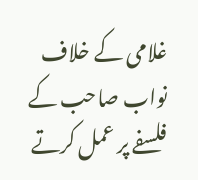غلامی کے خلاف نواب صاحب کے فلسفے پر عمل کرتے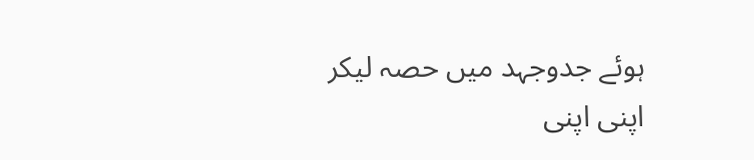ہوئے جدوجہد میں حصہ لیکر اپنی اپنی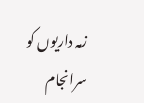زمہ داریوں کو سرانجام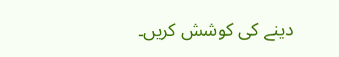دینے کی کوشش کریں۔